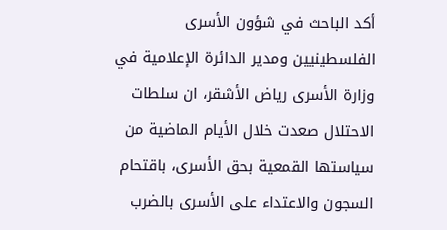أكد الباحث في شؤون الأسرى الفلسطينيين ومدير الدائرة الإعلامية في وزارة الأسرى رياض الأشقر، ان سلطات الاحتلال صعدت خلال الأيام الماضية من سياستها القمعية بحق الأسرى، باقتحام السجون والاعتداء على الأسرى بالضرب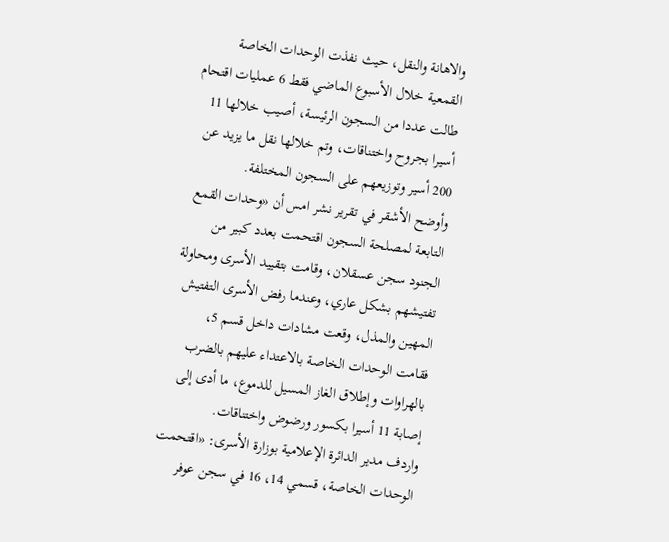والاهانة والنقل، حيث نفذت الوحدات الخاصة القمعية خلال الأسبوع الماضي فقط 6 عمليات اقتحام طالت عددا من السجون الرئيسة، أصيب خلالها 11 أسيرا بجروح واختناقات، وتم خلالها نقل ما يزيد عن 200 أسير وتوزيعهم على السجون المختلفة.
وأوضح الأشقر في تقرير نشر امس أن «وحدات القمع التابعة لمصلحة السجون اقتحمت بعدد كبير من الجنود سجن عسقلان، وقامت بتقييد الأسرى ومحاولة تفتيشهم بشكل عاري، وعندما رفض الأسرى التفتيش المهين والمذل، وقعت مشادات داخل قسم 5، فقامت الوحدات الخاصة بالاعتداء عليهم بالضرب بالهراوات وإطلاق الغاز المسيل للدموع، ما أدى إلى إصابة 11 أسيرا بكسور ورضوض واختناقات.
واردف مدير الدائرة الإعلامية بوزارة الأسرى: «اقتحمت الوحدات الخاصة، قسمي 14، 16 في سجن عوفر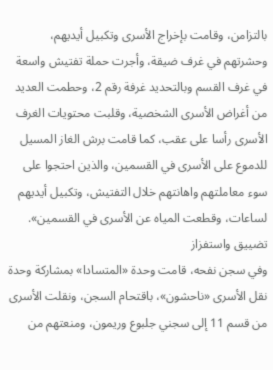بالتزامن، وقامت بإخراج الأسرى وتكبيل أيديهم، وحشرتهم في غرف ضيقة، وأجرت حملة تفتيش واسعة في غرف القسم وبالتحديد غرفة رقم 2، وحطمت العديد من أغراض الأسرى الشخصية، وقلبت محتويات الغرف الأسرى رأسا على عقب، كما قامت برش الغاز المسيل للدموع على الأسرى في القسمين، والذين احتجوا على سوء معاملتهم واهانتهم خلال التفتيش، وتكبيل أيديهم لساعات، وقطعت المياه عن الأسرى في القسمين».
تضييق واستفزاز
وفي سجن نفحه، قامت وحدة «المتسادا» بمشاركة وحدة نقل الأسرى «ناحشون»، باقتحام السجن، ونقلت الأسرى من قسم 11 إلى سجني جلبوع وريمون، ومنعتهم من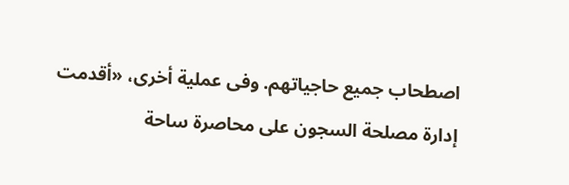اصطحاب جميع حاجياتهم. وفى عملية أخرى، «أقدمت إدارة مصلحة السجون على محاصرة ساحة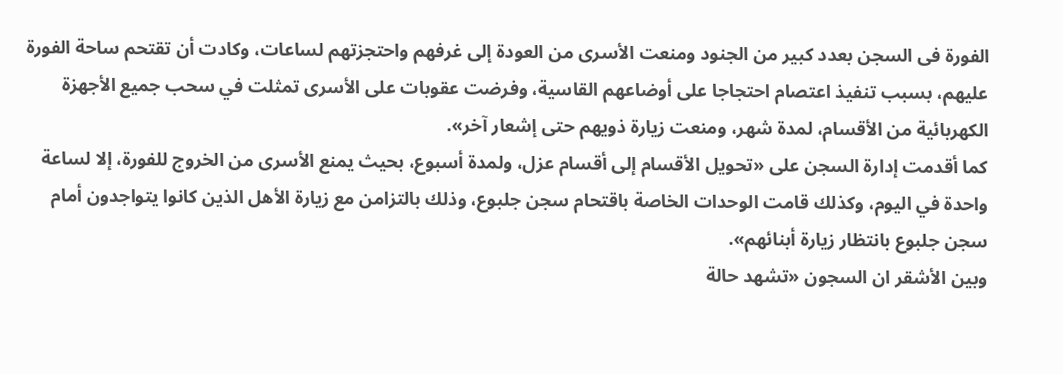الفورة فى السجن بعدد كبير من الجنود ومنعت الأسرى من العودة إلى غرفهم واحتجزتهم لساعات، وكادت أن تقتحم ساحة الفورة عليهم، بسبب تنفيذ اعتصام احتجاجا على أوضاعهم القاسية، وفرضت عقوبات على الأسرى تمثلت في سحب جميع الأجهزة الكهربائية من الأقسام، لمدة شهر، ومنعت زيارة ذويهم حتى إشعار آخر».
كما أقدمت إدارة السجن على «تحويل الأقسام إلى أقسام عزل، ولمدة أسبوع، بحيث يمنع الأسرى من الخروج للفورة، إلا لساعة واحدة في اليوم، وكذلك قامت الوحدات الخاصة باقتحام سجن جلبوع، وذلك بالتزامن مع زيارة الأهل الذين كانوا يتواجدون أمام سجن جلبوع بانتظار زيارة أبنائهم».
وبين الأشقر ان السجون «تشهد حالة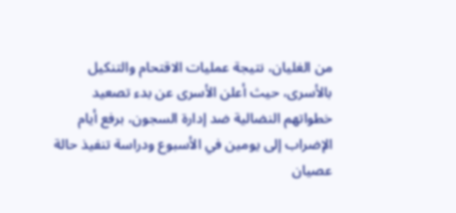من الغليان، نتيجة عمليات الاقتحام والتنكيل بالأسرى، حيث أعلن الأسرى عن بدء تصعيد خطواتهم النضالية ضد إدارة السجون، برفع أيام الإضراب إلى يومين في الأسبوع ودراسة تنفيذ حالة عصيان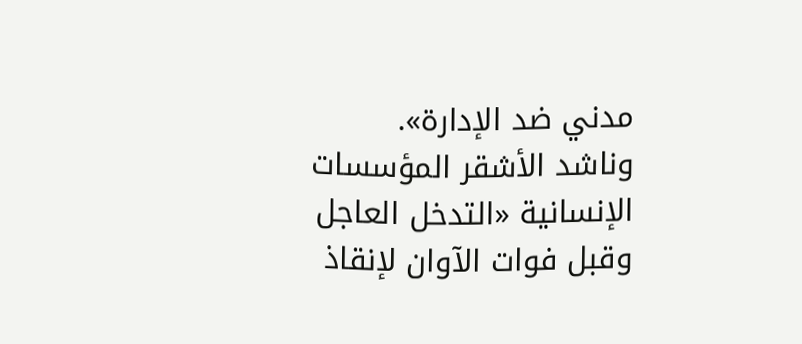مدني ضد الإدارة».
وناشد الأشقر المؤسسات الإنسانية «التدخل العاجل وقبل فوات الآوان لإنقاذ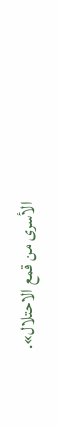الأسرى من قمع الاحتلال».